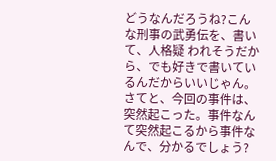どうなんだろうね?こんな刑事の武勇伝を、書いて、人格疑 われそうだから、でも好きで書いているんだからいいじゃん。さてと、今回の事件は、突然起こった。事件なんて突然起こるから事件なんで、分かるでしょう?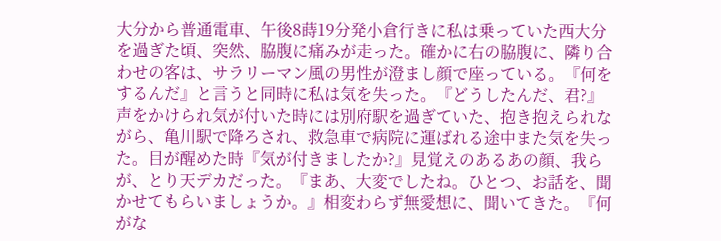大分から普通電車、午後8蒔19分発小倉行きに私は乗っていた西大分を過ぎた頃、突然、脇腹に痛みが走った。確かに右の脇腹に、隣り合わせの客は、サラリーマン風の男性が澄まし顔で座っている。『何をするんだ』と言うと同時に私は気を失った。『どうしたんだ、君?』声をかけられ気が付いた時には別府駅を過ぎていた、抱き抱えられながら、亀川駅で降ろされ、救急車で病院に運ばれる途中また気を失った。目が醒めた時『気が付きましたか?』見覚えのあるあの顔、我らが、とり天デカだった。『まあ、大変でしたね。ひとつ、お話を、聞かせてもらいましょうか。』相変わらず無愛想に、聞いてきた。『何がな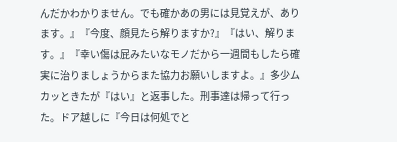んだかわかりません。でも確かあの男には見覚えが、あります。』『今度、顔見たら解りますか?』『はい、解ります。』『幸い傷は屁みたいなモノだから一週間もしたら確実に治りましょうからまた協力お願いしますよ。』多少ムカッときたが『はい』と返事した。刑事達は帰って行った。ドア越しに『今日は何処でと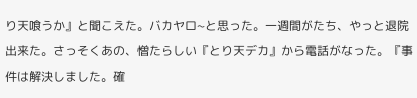り天喰うか』と聞こえた。バカヤロ~と思った。一週間がたち、やっと退院出来た。さっそくあの、憎たらしい『とり天デカ』から電話がなった。『事件は解決しました。確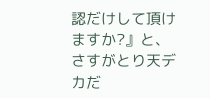認だけして頂けますか?』と、さすがとり天デカだ